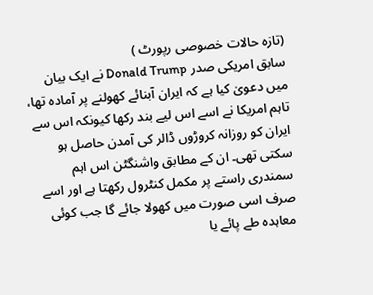(تازہ حالات خصوصی رپورٹ )
سابق امریکی صدر Donald Trump نے ایک بیان میں دعویٰ کیا ہے کہ ایران آبنائے کھولنے پر آمادہ تھا، تاہم امریکا نے اسے اس لیے بند رکھا کیونکہ اس سے ایران کو روزانہ کروڑوں ڈالر کی آمدن حاصل ہو سکتی تھی۔ ان کے مطابق واشنگٹن اس اہم سمندری راستے پر مکمل کنٹرول رکھتا ہے اور اسے صرف اسی صورت میں کھولا جائے گا جب کوئی معاہدہ طے پائے یا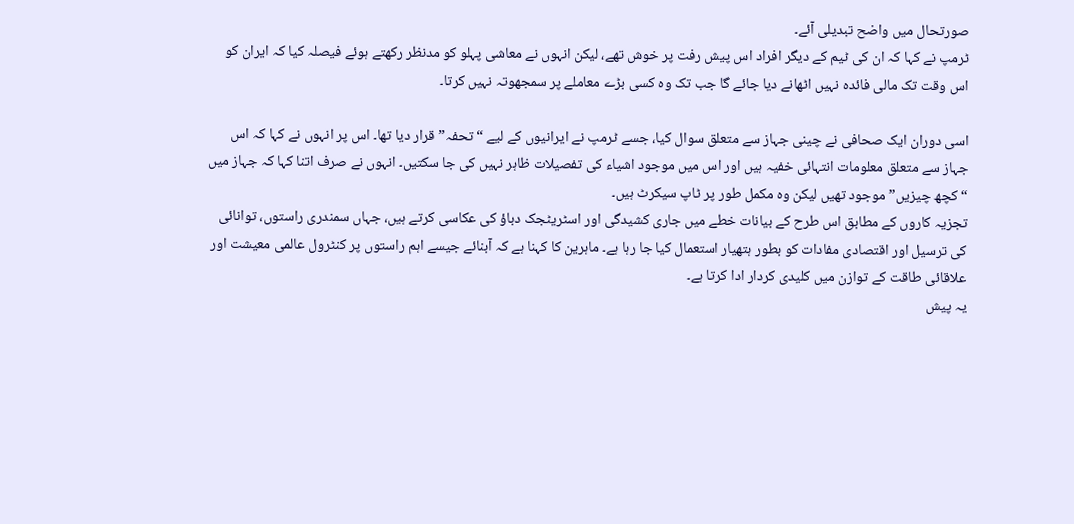صورتحال میں واضح تبدیلی آئے۔
ٹرمپ نے کہا کہ ان کی ٹیم کے دیگر افراد اس پیش رفت پر خوش تھے، لیکن انہوں نے معاشی پہلو کو مدنظر رکھتے ہوئے فیصلہ کیا کہ ایران کو اس وقت تک مالی فائدہ نہیں اٹھانے دیا جائے گا جب تک وہ کسی بڑے معاملے پر سمجھوتہ نہیں کرتا۔

اسی دوران ایک صحافی نے چینی جہاز سے متعلق سوال کیا، جسے ٹرمپ نے ایرانیوں کے لیے “تحفہ” قرار دیا تھا۔ اس پر انہوں نے کہا کہ اس جہاز سے متعلق معلومات انتہائی خفیہ ہیں اور اس میں موجود اشیاء کی تفصیلات ظاہر نہیں کی جا سکتیں۔ انہوں نے صرف اتنا کہا کہ جہاز میں “کچھ چیزیں” موجود تھیں لیکن وہ مکمل طور پر ٹاپ سیکرٹ ہیں۔
تجزیہ کاروں کے مطابق اس طرح کے بیانات خطے میں جاری کشیدگی اور اسٹریٹجک دباؤ کی عکاسی کرتے ہیں، جہاں سمندری راستوں، توانائی کی ترسیل اور اقتصادی مفادات کو بطور ہتھیار استعمال کیا جا رہا ہے۔ ماہرین کا کہنا ہے کہ آبنائے جیسے اہم راستوں پر کنٹرول عالمی معیشت اور علاقائی طاقت کے توازن میں کلیدی کردار ادا کرتا ہے۔
یہ پیش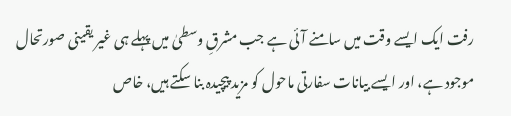رفت ایک ایسے وقت میں سامنے آئی ہے جب مشرقِ وسطیٰ میں پہلے ہی غیر یقینی صورتحال موجود ہے، اور ایسے بیانات سفارتی ماحول کو مزید پیچیدہ بنا سکتے ہیں، خاص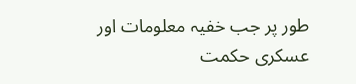طور پر جب خفیہ معلومات اور عسکری حکمت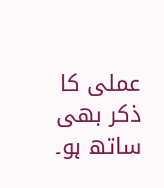عملی کا ذکر بھی ساتھ ہو۔